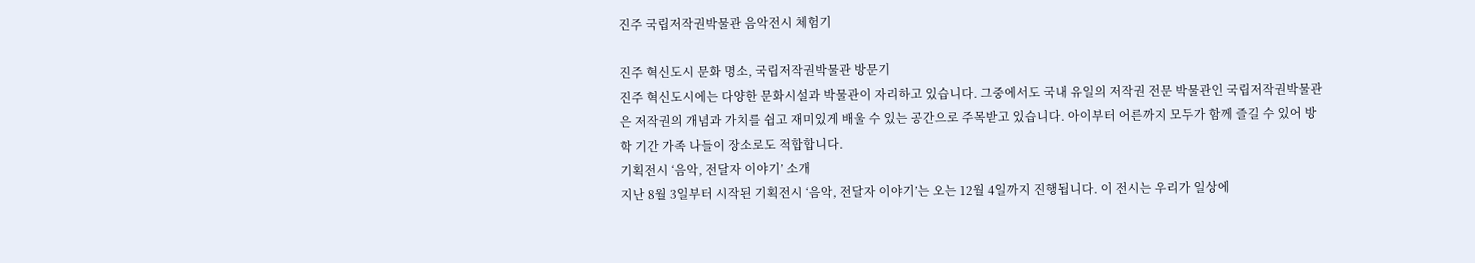진주 국립저작권박물관 음악전시 체험기

진주 혁신도시 문화 명소, 국립저작권박물관 방문기
진주 혁신도시에는 다양한 문화시설과 박물관이 자리하고 있습니다. 그중에서도 국내 유일의 저작권 전문 박물관인 국립저작권박물관은 저작권의 개념과 가치를 쉽고 재미있게 배울 수 있는 공간으로 주목받고 있습니다. 아이부터 어른까지 모두가 함께 즐길 수 있어 방학 기간 가족 나들이 장소로도 적합합니다.
기획전시 ‘음악, 전달자 이야기’ 소개
지난 8월 3일부터 시작된 기획전시 ‘음악, 전달자 이야기’는 오는 12월 4일까지 진행됩니다. 이 전시는 우리가 일상에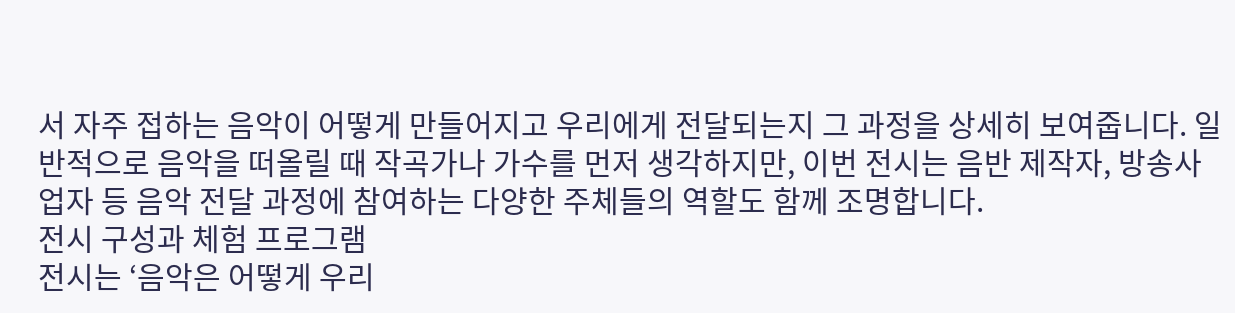서 자주 접하는 음악이 어떻게 만들어지고 우리에게 전달되는지 그 과정을 상세히 보여줍니다. 일반적으로 음악을 떠올릴 때 작곡가나 가수를 먼저 생각하지만, 이번 전시는 음반 제작자, 방송사업자 등 음악 전달 과정에 참여하는 다양한 주체들의 역할도 함께 조명합니다.
전시 구성과 체험 프로그램
전시는 ‘음악은 어떻게 우리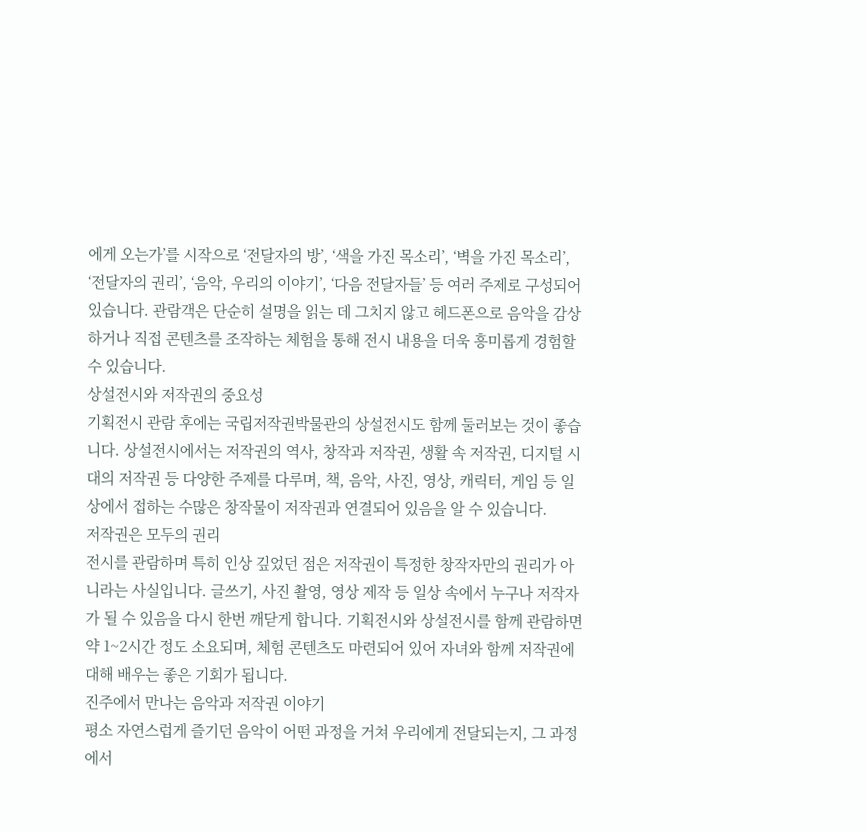에게 오는가’를 시작으로 ‘전달자의 방’, ‘색을 가진 목소리’, ‘벽을 가진 목소리’, ‘전달자의 권리’, ‘음악, 우리의 이야기’, ‘다음 전달자들’ 등 여러 주제로 구성되어 있습니다. 관람객은 단순히 설명을 읽는 데 그치지 않고 헤드폰으로 음악을 감상하거나 직접 콘텐츠를 조작하는 체험을 통해 전시 내용을 더욱 흥미롭게 경험할 수 있습니다.
상설전시와 저작권의 중요성
기획전시 관람 후에는 국립저작권박물관의 상설전시도 함께 둘러보는 것이 좋습니다. 상설전시에서는 저작권의 역사, 창작과 저작권, 생활 속 저작권, 디지털 시대의 저작권 등 다양한 주제를 다루며, 책, 음악, 사진, 영상, 캐릭터, 게임 등 일상에서 접하는 수많은 창작물이 저작권과 연결되어 있음을 알 수 있습니다.
저작권은 모두의 권리
전시를 관람하며 특히 인상 깊었던 점은 저작권이 특정한 창작자만의 권리가 아니라는 사실입니다. 글쓰기, 사진 촬영, 영상 제작 등 일상 속에서 누구나 저작자가 될 수 있음을 다시 한번 깨닫게 합니다. 기획전시와 상설전시를 함께 관람하면 약 1~2시간 정도 소요되며, 체험 콘텐츠도 마련되어 있어 자녀와 함께 저작권에 대해 배우는 좋은 기회가 됩니다.
진주에서 만나는 음악과 저작권 이야기
평소 자연스럽게 즐기던 음악이 어떤 과정을 거쳐 우리에게 전달되는지, 그 과정에서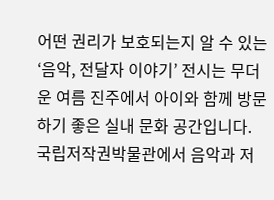어떤 권리가 보호되는지 알 수 있는 ‘음악, 전달자 이야기’ 전시는 무더운 여름 진주에서 아이와 함께 방문하기 좋은 실내 문화 공간입니다. 국립저작권박물관에서 음악과 저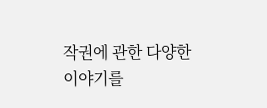작권에 관한 다양한 이야기를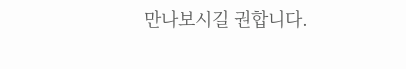만나보시길 권합니다.